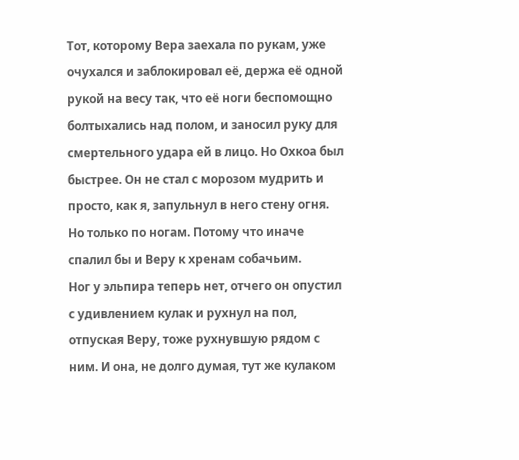Тот, которому Вера заехала по рукам, уже очухался и заблокировал её, держа её одной рукой на весу так, что её ноги беспомощно болтыхались над полом, и заносил руку для смертельного удара ей в лицо. Но Охкоа был быстрее. Он не стал с морозом мудрить и просто, как я, запульнул в него стену огня. Но только по ногам. Потому что иначе спалил бы и Веру к хренам собачьим.
Ног у эльпира теперь нет, отчего он опустил с удивлением кулак и рухнул на пол, отпуская Веру, тоже рухнувшую рядом с ним. И она, не долго думая, тут же кулаком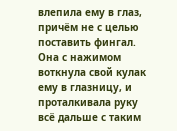влепила ему в глаз, причём не с целью поставить фингал. Она с нажимом воткнула свой кулак ему в глазницу, и проталкивала руку всё дальше с таким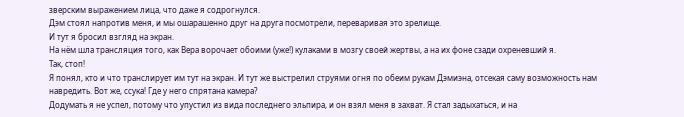зверским выражением лица, что даже я содрогнулся.
Дэм стоял напротив меня, и мы ошарашенно друг на друга посмотрели, переваривая это зрелище.
И тут я бросил взгляд на экран.
На нём шла трансляция того, как Вера ворочает обоими (уже!) кулаками в мозгу своей жертвы, а на их фоне сзади охреневший я.
Так, стоп!
Я понял, кто и что транслирует им тут на экран. И тут же выстрелил струями огня по обеим рукам Дэмиэна, отсекая саму возможность нам навредить. Вот же, ссука! Где у него спрятана камера?
Додумать я не успел, потому что упустил из вида последнего эльпира, и он взял меня в захват. Я стал задыхаться, и на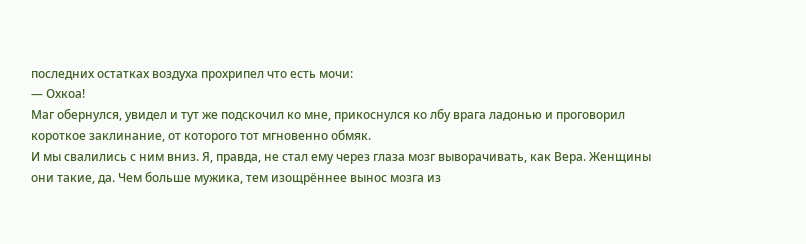последних остатках воздуха прохрипел что есть мочи:
— Охкоа!
Маг обернулся, увидел и тут же подскочил ко мне, прикоснулся ко лбу врага ладонью и проговорил короткое заклинание, от которого тот мгновенно обмяк.
И мы свалились с ним вниз. Я, правда, не стал ему через глаза мозг выворачивать, как Вера. Женщины они такие, да. Чем больше мужика, тем изощрённее вынос мозга из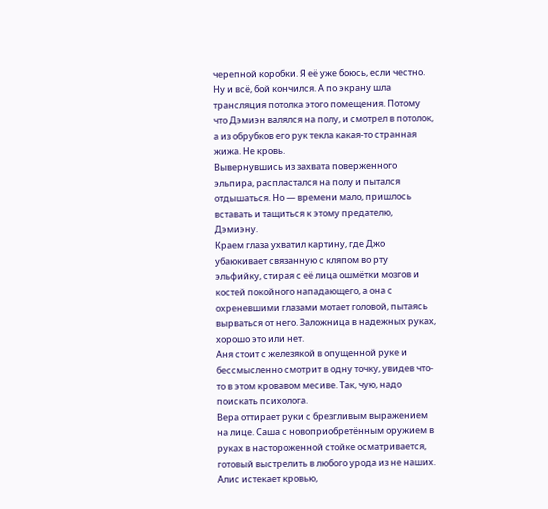черепной коробки. Я её уже боюсь, если честно.
Ну и всё, бой кончился. А по экрану шла трансляция потолка этого помещения. Потому что Дэмиэн валялся на полу, и смотрел в потолок, а из обрубков его рук текла какая-то странная жижа. Не кровь.
Вывернувшись из захвата поверженного эльпира, распластался на полу и пытался отдышаться. Но — времени мало, пришлось вставать и тащиться к этому предателю, Дэмиэну.
Краем глаза ухватил картину, где Джо убаюкивает связанную с кляпом во рту эльфийку, стирая с её лица ошмётки мозгов и костей покойного нападающего, а она с охреневшими глазами мотает головой, пытаясь вырваться от него. Заложница в надежных руках, хорошо это или нет.
Аня стоит с железякой в опущенной руке и бессмысленно смотрит в одну точку, увидев что-то в этом кровавом месиве. Так, чую, надо поискать психолога.
Вера оттирает руки с брезгливым выражением на лице. Саша с новоприобретённым оружием в руках в настороженной стойке осматривается, готовый выстрелить в любого урода из не наших. Алис истекает кровью,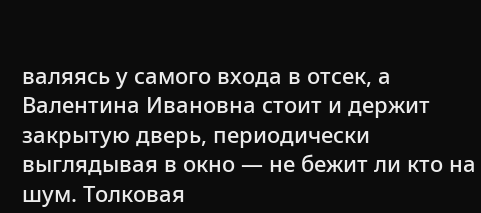валяясь у самого входа в отсек, а Валентина Ивановна стоит и держит закрытую дверь, периодически выглядывая в окно — не бежит ли кто на шум. Толковая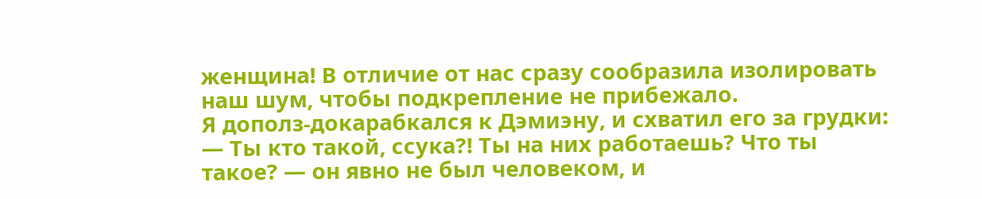женщина! В отличие от нас сразу сообразила изолировать наш шум, чтобы подкрепление не прибежало.
Я дополз-докарабкался к Дэмиэну, и схватил его за грудки:
— Ты кто такой, ссука?! Ты на них работаешь? Что ты такое? — он явно не был человеком, и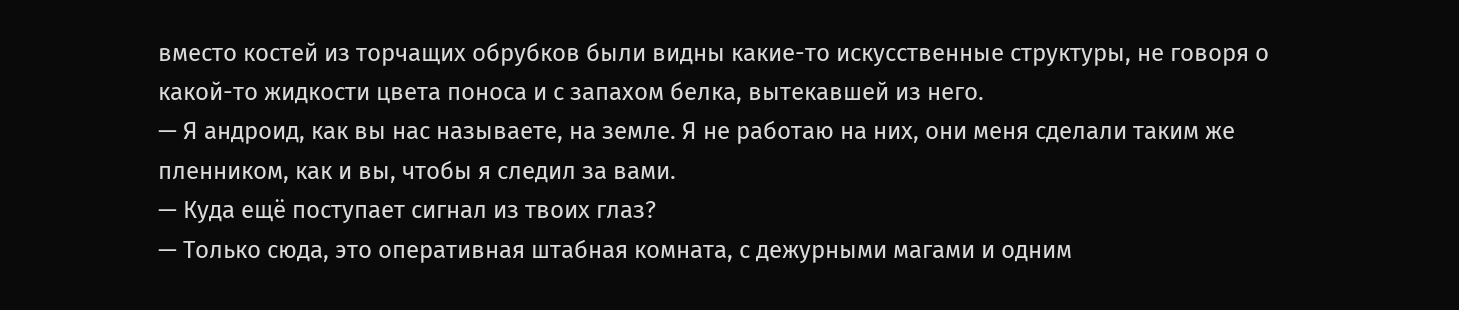вместо костей из торчащих обрубков были видны какие-то искусственные структуры, не говоря о какой-то жидкости цвета поноса и с запахом белка, вытекавшей из него.
— Я андроид, как вы нас называете, на земле. Я не работаю на них, они меня сделали таким же пленником, как и вы, чтобы я следил за вами.
— Куда ещё поступает сигнал из твоих глаз?
— Только сюда, это оперативная штабная комната, с дежурными магами и одним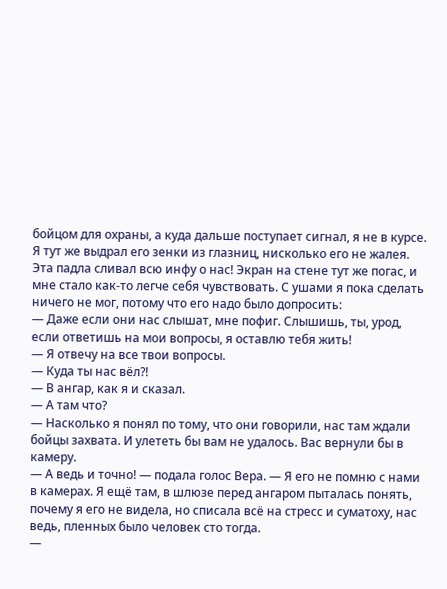бойцом для охраны, а куда дальше поступает сигнал, я не в курсе.
Я тут же выдрал его зенки из глазниц, нисколько его не жалея. Эта падла сливал всю инфу о нас! Экран на стене тут же погас, и мне стало как-то легче себя чувствовать. С ушами я пока сделать ничего не мог, потому что его надо было допросить:
— Даже если они нас слышат, мне пофиг. Слышишь, ты, урод, если ответишь на мои вопросы, я оставлю тебя жить!
— Я отвечу на все твои вопросы.
— Куда ты нас вёл?!
— В ангар, как я и сказал.
— А там что?
— Насколько я понял по тому, что они говорили, нас там ждали бойцы захвата. И улететь бы вам не удалось. Вас вернули бы в камеру.
— А ведь и точно! — подала голос Вера. — Я его не помню с нами в камерах. Я ещё там, в шлюзе перед ангаром пыталась понять, почему я его не видела, но списала всё на стресс и суматоху, нас ведь, пленных было человек сто тогда.
—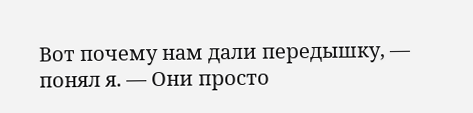Вот почему нам дали передышку, — понял я. — Они просто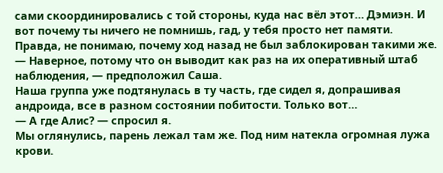сами скоординировались с той стороны, куда нас вёл этот… Дэмиэн. И вот почему ты ничего не помнишь, гад, у тебя просто нет памяти. Правда, не понимаю, почему ход назад не был заблокирован такими же.
— Наверное, потому что он выводит как раз на их оперативный штаб наблюдения, — предположил Саша.
Наша группа уже подтянулась в ту часть, где сидел я, допрашивая андроида, все в разном состоянии побитости. Только вот…
— А где Алис? — спросил я.
Мы оглянулись, парень лежал там же. Под ним натекла огромная лужа крови.